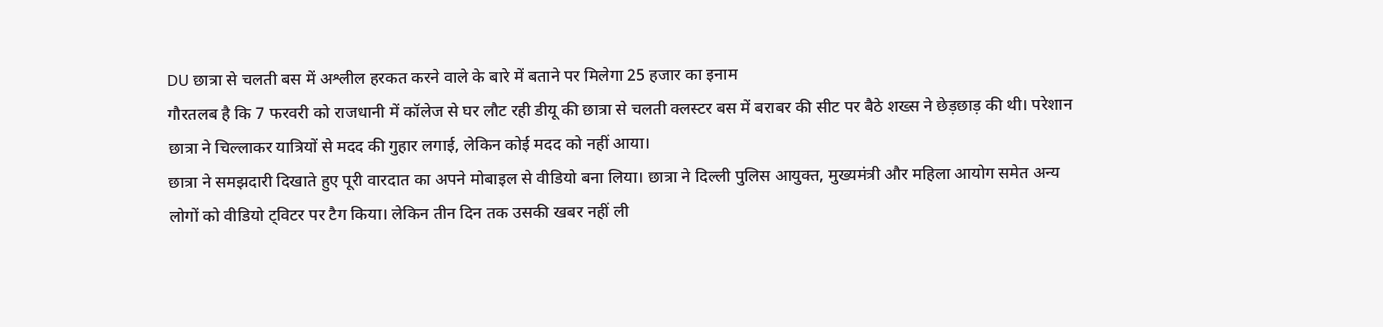DU छात्रा से चलती बस में अश्लील हरकत करने वाले के बारे में बताने पर मिलेगा 25 हजार का इनाम
गौरतलब है कि 7 फरवरी को राजधानी में कॉलेज से घर लौट रही डीयू की छात्रा से चलती क्लस्टर बस में बराबर की सीट पर बैठे शख्स ने छेड़छाड़ की थी। परेशान छात्रा ने चिल्लाकर यात्रियों से मदद की गुहार लगाई, लेकिन कोई मदद को नहीं आया।
छात्रा ने समझदारी दिखाते हुए पूरी वारदात का अपने मोबाइल से वीडियो बना लिया। छात्रा ने दिल्ली पुलिस आयुक्त, मुख्यमंत्री और महिला आयोग समेत अन्य लोगों को वीडियो ट्विटर पर टैग किया। लेकिन तीन दिन तक उसकी खबर नहीं ली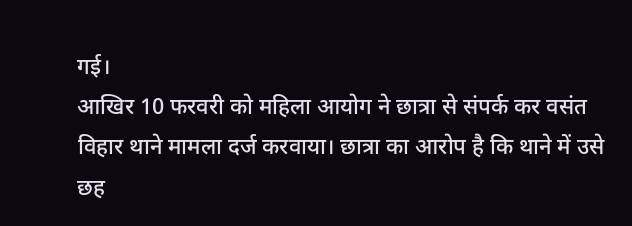गई।
आखिर 10 फरवरी को महिला आयोग ने छात्रा से संपर्क कर वसंत विहार थाने मामला दर्ज करवाया। छात्रा का आरोप है कि थाने में उसे छह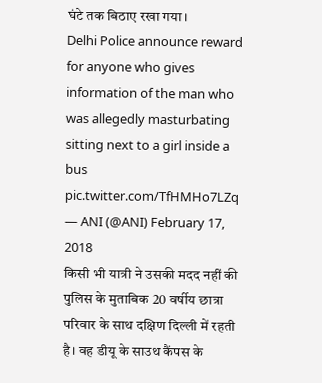घंटे तक बिठाए रखा गया।
Delhi Police announce reward for anyone who gives information of the man who was allegedly masturbating sitting next to a girl inside a bus pic.twitter.com/TfHMHo7LZq
— ANI (@ANI) February 17, 2018
किसी भी यात्री ने उसकी मदद नहीं की
पुलिस के मुताबिक 20 वर्षीय छात्रा परिवार के साथ दक्षिण दिल्ली में रहती है। वह डीयू के साउथ कैंपस के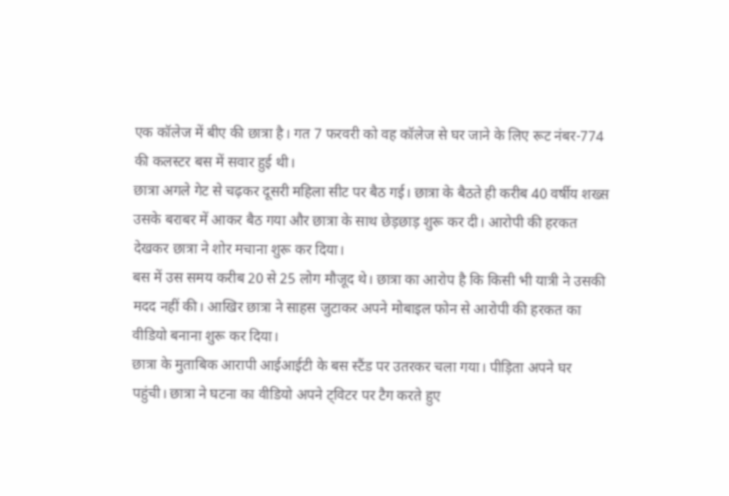एक कॉलेज में बीए की छात्रा है। गत 7 फरवरी को वह कॉलेज से घर जाने के लिए रूट नंबर-774 की कलस्टर बस में सवार हुई थी।
छात्रा अगले गेट से चढ़कर दूसरी महिला सीट पर बैठ गई। छात्रा के बैठते ही करीब 40 वर्षीय शख्स उसके बराबर में आकर बैठ गया और छात्रा के साथ छेड़छाड़ शुरू कर दी। आरोपी की हरकत देखकर छात्रा ने शोर मचाना शुरू कर दिया।
बस में उस समय करीब 20 से 25 लोग मौजूद थे। छात्रा का आरोप है कि किसी भी यात्री ने उसकी मदद नहीं की। आखिर छात्रा ने साहस जुटाकर अपने मोबाइल फोन से आरोपी की हरकत का वीडियो बनाना शुरू कर दिया।
छात्रा के मुताबिक आरापी आईआईटी के बस स्टैंड पर उतरकर चला गया। पीड़िता अपने घर पहुंची। छात्रा ने घटना का वीडियो अपने ट्विटर पर टैग करते हुए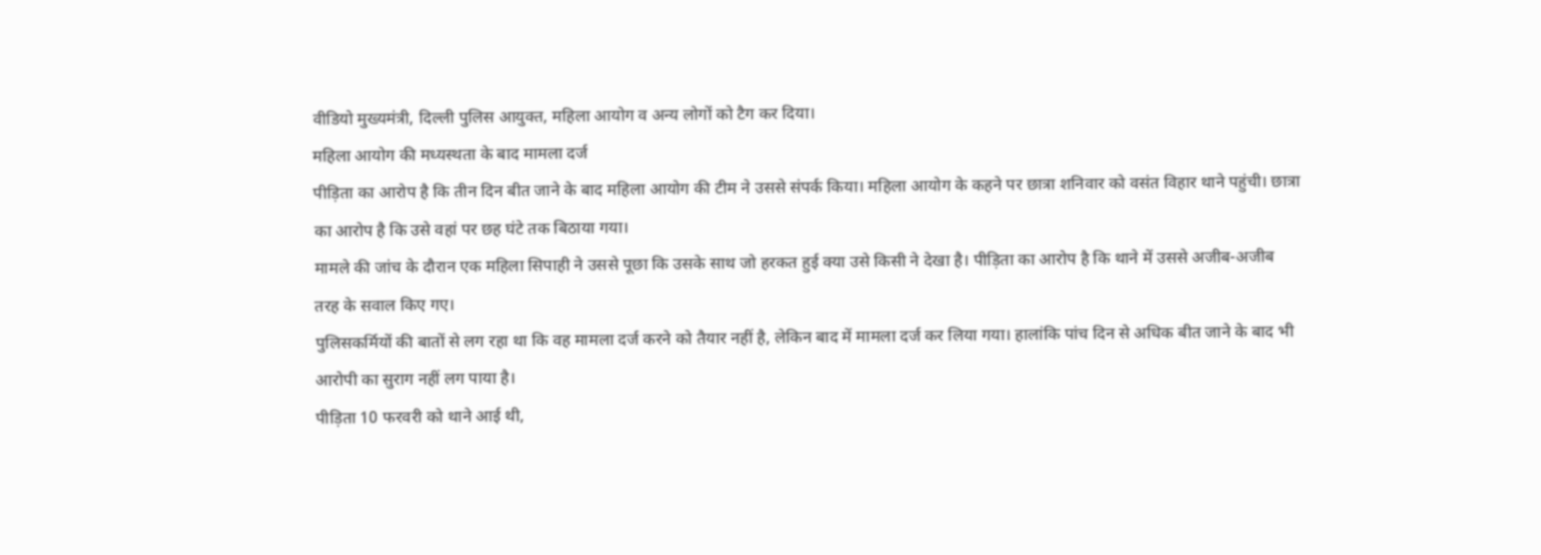वीडियो मुख्यमंत्री, दिल्ली पुलिस आयुक्त, महिला आयोग व अन्य लोगों को टैग कर दिया।
महिला आयोग की मध्यस्थता के बाद मामला दर्ज
पीड़िता का आरोप है कि तीन दिन बीत जाने के बाद महिला आयोग की टीम ने उससे संपर्क किया। महिला आयोग के कहने पर छात्रा शनिवार को वसंत विहार थाने पहुंची। छात्रा का आरोप है कि उसे वहां पर छह घंटे तक बिठाया गया।
मामले की जांच के दौरान एक महिला सिपाही ने उससे पूछा कि उसके साथ जो हरकत हुई क्या उसे किसी ने देखा है। पीड़िता का आरोप है कि थाने में उससे अजीब-अजीब तरह के सवाल किए गए।
पुलिसकर्मियों की बातों से लग रहा था कि वह मामला दर्ज करने को तैयार नहीं है, लेकिन बाद में मामला दर्ज कर लिया गया। हालांकि पांच दिन से अधिक बीत जाने के बाद भी आरोपी का सुराग नहीं लग पाया है।
पीड़िता 10 फरवरी को थाने आई थी,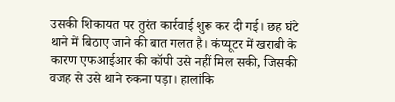उसकी शिकायत पर तुरंत कार्रवाई शुरू कर दी गई। छह घंटे थाने में बिठाए जाने की बात गलत है। कंप्यूटर में खराबी के कारण एफआईआर की कॉपी उसे नहीं मिल सकी, जिसकी वजह से उसे थाने रुकना पड़ा। हालांकि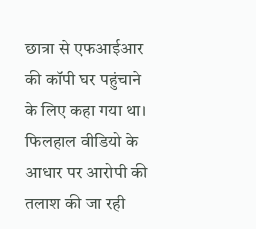छात्रा से एफआईआर की कॉपी घर पहुंचाने के लिए कहा गया था। फिलहाल वीडियो के आधार पर आरोपी की तलाश की जा रही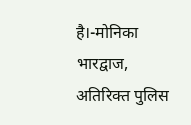है।-मोनिका भारद्वाज, अतिरिक्त पुलिस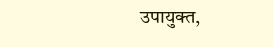उपायुक्त,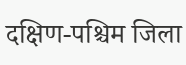दक्षिण-पश्चिम जिला